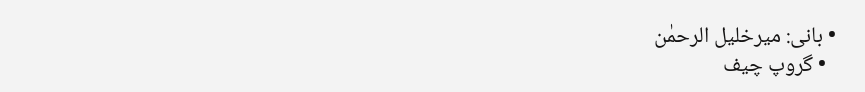• بانی: میرخلیل الرحمٰن
  • گروپ چیف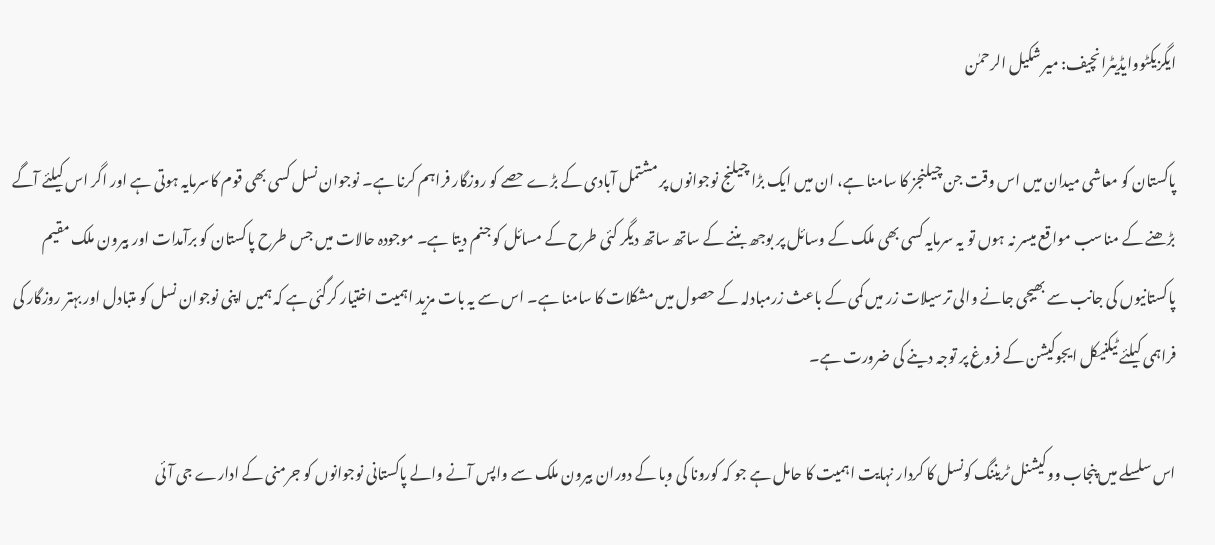ایگزیکٹووایڈیٹرانچیف: میر شکیل الرحمٰن

پاکستان کو معاشی میدان میں اس وقت جن چیلنجز کا سامنا ہے، ان میں ایک بڑا چیلنج نوجوانوں پر مشتمل آبادی کے بڑے حصے کو روزگار فراہم کرنا ہے۔ نوجوان نسل کسی بھی قوم کاسرمایہ ہوتی ہے اور اگر اس کیلئے آگے بڑھنے کے مناسب مواقع میسر نہ ہوں تو یہ سرمایہ کسی بھی ملک کے وسائل پر بوجھ بننے کے ساتھ ساتھ دیگر کئی طرح کے مسائل کو جنم دیتا ہے۔ موجودہ حالات میں جس طرح پاکستان کو برآمدات اور بیرون ملک مقیم پاکستانیوں کی جانب سے بھیجی جانے والی ترسیلات زر میں کمی کے باعث زرمبادلہ کے حصول میں مشکلات کا سامنا ہے۔ اس سے یہ بات مزید اہمیت اختیار کرگئی ہے کہ ہمیں اپنی نوجوان نسل کو متبادل اور بہتر روزگار کی فراہمی کیلئے ٹیکنیکل ایجوکیشن کے فروغ پر توجہ دینے کی ضرورت ہے۔

اس سلسلے میں پنجاب ووکیشنل ٹریننگ کونسل کا کردار نہایت اہمیت کا حامل ہے جو کہ کورونا کی وبا کے دوران بیرون ملک سے واپس آنے والے پاکستانی نوجوانوں کو جرمنی کے ادارے جی آئی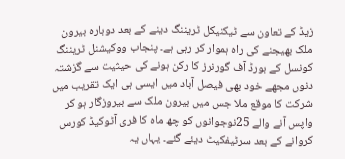زیڈ کے تعاون سے ٹیکنیکل ٹریننگ دینے کے بعد دوبارہ بیرون ملک بھیجنے کی راہ ہموار کر رہی ہے۔ پنجاب ووکیشنل ٹریننگ کونسل کے بورڈ آف گورنرز کا رکن ہونے کی حیثیت سے گزشتہ دنوں مجھے خود بھی فیصل آباد میں ایسی ہی ایک تقریب میں شرکت کا موقع ملا جس میں بیرون ملک سے بیروزگار ہو کر واپس آنے والے 25نوجوانوں کو چھ ماہ کا فری آٹوکیڈ کورس کروانے کے بعد سرٹیفکیٹ دیئے گئے۔ یہاں یہ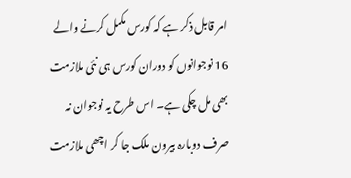امر قابل ذکر ہے کہ کورس مکمل کرنے والے 16 نوجوانوں کو دوران کورس ہی نئی ملازمت بھی مل چکی ہے۔ اس طرح یہ نوجوان نہ صرف دوبارہ بیرون ملک جا کر اچھی ملازمت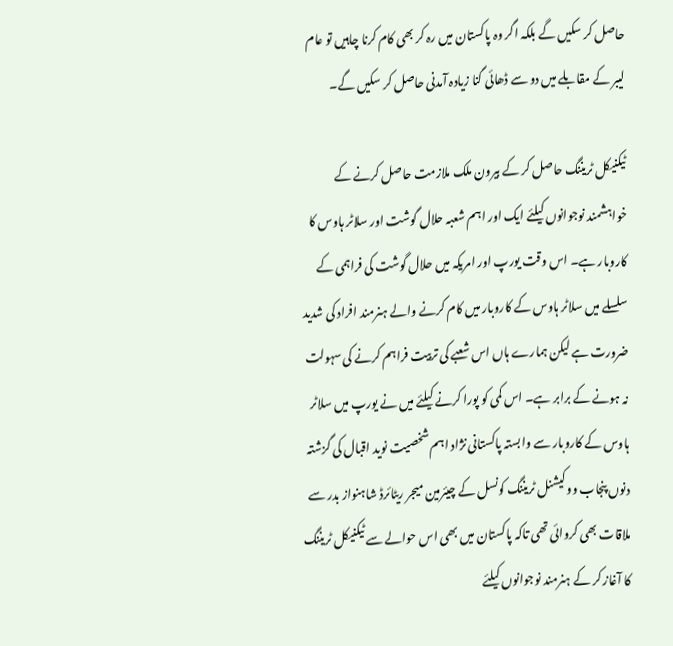حاصل کر سکیں گے بلکہ اگر وہ پاکستان میں رہ کر بھی کام کرنا چاہیں تو عام لیبر کے مقابلے میں دو سے ڈھائی گنا زیادہ آمدنی حاصل کر سکیں گے۔

ٹیکنیکل ٹریننگ حاصل کر کے بیرون ملک ملازمت حاصل کرنے کے خواہشمند نوجوانوں کیلئے ایک اور اہم شعبہ حلال گوشت اور سلاٹر ہاوس کا کاروبار ہے۔ اس وقت یورپ اور امریکہ میں حلال گوشت کی فراہمی کے سلسلے میں سلاٹر ہاوس کے کاروبار میں کام کرنے والے ہنرمند افراد کی شدید ضرورت ہے لیکن ہمارے ہاں اس شعبے کی تربیت فراہم کرنے کی سہولت نہ ہونے کے برابر ہے۔ اس کمی کو پورا کرنے کیلئے میں نے یورپ میں سلاٹر ہاوس کے کاروبار سے وابستہ پاکستانی نژاد اہم شخصیت نوید اقبال کی گزشتہ دنوں پنجاب ووکیشنل ٹریننگ کونسل کے چیئرمین میجر ریٹائرڈ شاہنواز بدر سے ملاقات بھی کروائی تھی تاکہ پاکستان میں بھی اس حوالے سے ٹیکنیکل ٹریننگ کا آغاز کر کے ہنرمند نوجوانوں کیلئے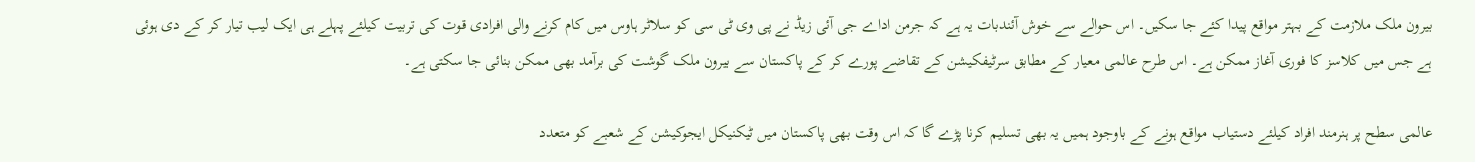بیرون ملک ملازمت کے بہتر مواقع پیدا کئے جا سکیں۔ اس حوالے سے خوش آئندبات یہ ہے کہ جرمن اداے جی آئی زیڈ نے پی وی ٹی سی کو سلاٹر ہاوس میں کام کرنے والی افرادی قوت کی تربیت کیلئے پہلے ہی ایک لیب تیار کر کے دی ہوئی ہے جس میں کلاسز کا فوری آغاز ممکن ہے۔ اس طرح عالمی معیار کے مطابق سرٹیفکیشن کے تقاضے پورے کر کے پاکستان سے بیرون ملک گوشت کی برآمد بھی ممکن بنائی جا سکتی ہے۔

عالمی سطح پر ہنرمند افراد کیلئے دستیاب مواقع ہونے کے باوجود ہمیں یہ بھی تسلیم کرنا پڑے گا کہ اس وقت بھی پاکستان میں ٹیکنیکل ایجوکیشن کے شعبے کو متعدد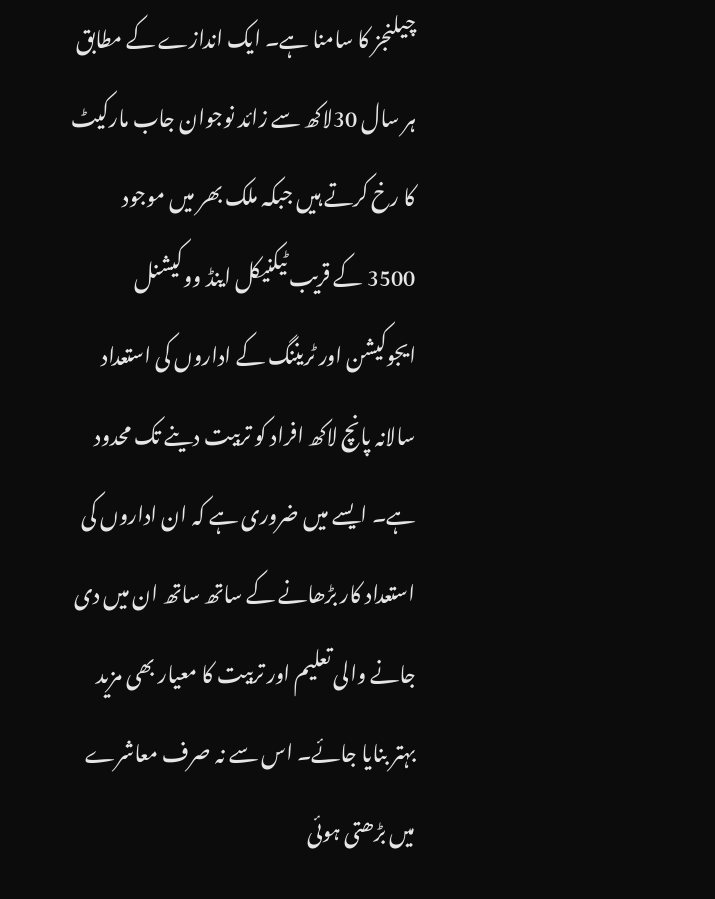چیلنجز کا سامنا ہے۔ ایک اندازے کے مطابق ہر سال 30لاکھ سے زائد نوجوان جاب مارکیٹ کا رخ کرتے ہیں جبکہ ملک بھر میں موجود 3500 کے قریب ٹیکنیکل اینڈ ووکیشنل ایجوکیشن اور ٹریننگ کے اداروں کی استعداد سالانہ پانچ لاکھ افراد کو تربیت دینے تک محدود ہے۔ ایسے میں ضروری ہے کہ ان اداروں کی استعداد کار بڑھانے کے ساتھ ساتھ ان میں دی جانے والی تعلیم اور تربیت کا معیار بھی مزید بہتر بنایا جائے۔ اس سے نہ صرف معاشرے میں بڑھتی ہوئی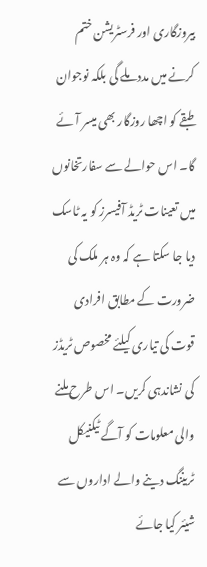بیروزگاری اور فرسٹریشن ختم کرنے میں مدد ملے گی بلکہ نوجوان طبقے کو اچھا روزگار بھی میسر آئے گا۔ اس حوالے سے سفارتخانوں میں تعینات ٹریڈ آفیسرز کو یہ ٹاسک دیا جا سکتا ہے کہ وہ ہر ملک کی ضرورت کے مطابق افرادی قوت کی تیاری کیلئے مخصوص ٹریڈز کی نشاندہی کریں۔ اس طرح ملنے والی معلومات کو آگے ٹیکنیکل ٹریننگ دینے والے اداروں سے شیئر کیا جائے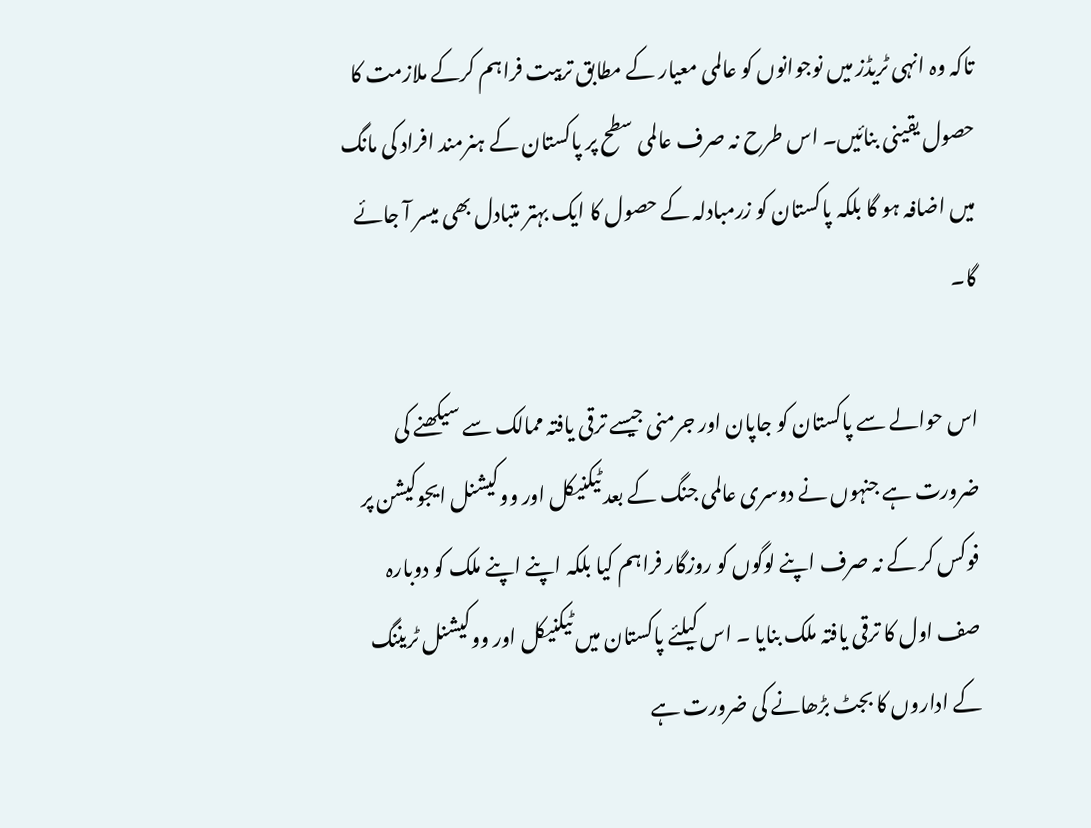تاکہ وہ انہی ٹریڈز میں نوجوانوں کو عالمی معیار کے مطابق تربیت فراہم کرکے ملازمت کا حصول یقینی بنائیں۔ اس طرح نہ صرف عالمی سطح پر پاکستان کے ہنرمند افراد کی مانگ میں اضافہ ہو گا بلکہ پاکستان کو زرمبادلہ کے حصول کا ایک بہتر متبادل بھی میسر آ جائے گا۔

اس حوالے سے پاکستان کو جاپان اور جرمنی جیسے ترقی یافتہ ممالک سے سیکھنے کی ضرورت ہے جنہوں نے دوسری عالمی جنگ کے بعد ٹیکنیکل اور ووکیشنل ایجوکیشن پر فوکس کر کے نہ صرف اپنے لوگوں کو روزگار فراہم کیا بلکہ اپنے اپنے ملک کو دوبارہ صف اول کا ترقی یافتہ ملک بنایا ۔ اس کیلئے پاکستان میں ٹیکنیکل اور ووکیشنل ٹریننگ کے اداروں کا بجٹ بڑھانے کی ضرورت ہے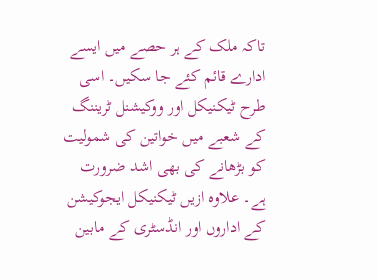تاکہ ملک کے ہر حصے میں ایسے ادارے قائم کئے جا سکیں۔ اسی طرح ٹیکنیکل اور ووکیشنل ٹریننگ کے شعبے میں خواتین کی شمولیت کو بڑھانے کی بھی اشد ضرورت ہے۔ علاوہ ازیں ٹیکنیکل ایجوکیشن کے اداروں اور انڈسٹری کے مابین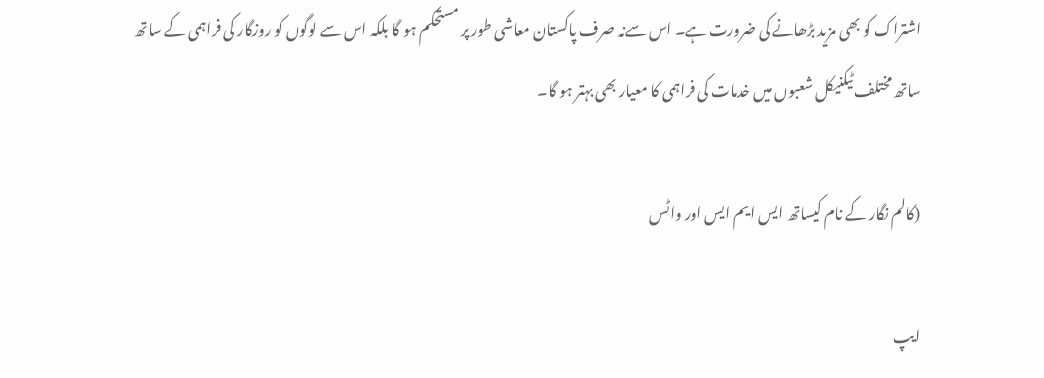اشتراک کو بھی مزید بڑھانے کی ضرورت ہے۔ اس سےنہ صرف پاکستان معاشی طور پر مستحکم ہو گا بلکہ اس سے لوگوں کو روزگار کی فراہمی کے ساتھ ساتھ مختلف ٹیکنیکل شعبوں میں خدمات کی فراہمی کا معیار بھی بہتر ہو گا۔

(کالم نگار کے نام کیساتھ ایس ایم ایس اور واٹس

ایپ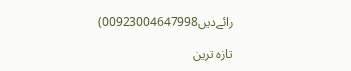رائےدیں00923004647998)

تازہ ترین